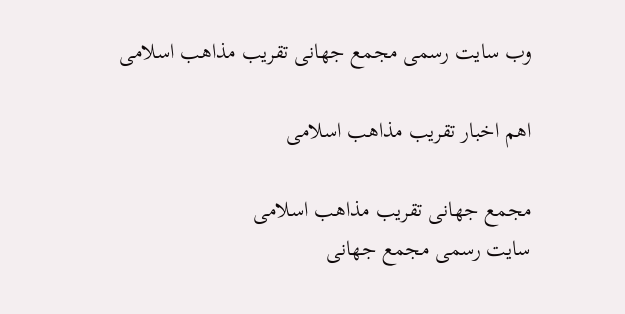وب سایت رسمی مجمع جهانى تقريب مذاهب اسلامى

اهم اخبار تقریب مذاهب اسلامی

مجمع جهانى تقريب مذاهب اسلامى
سایت رسمی مجمع جهانى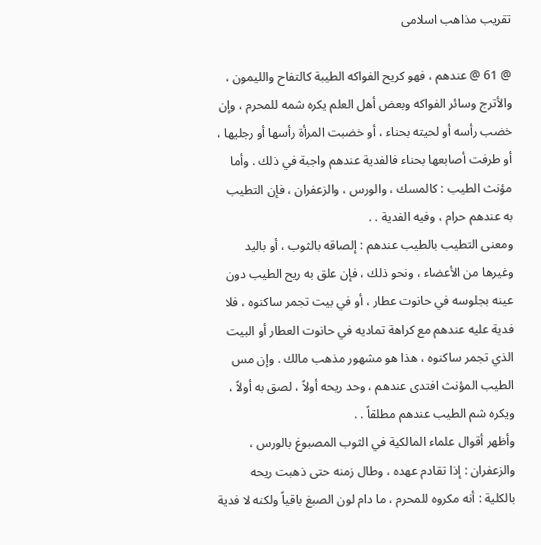تقريب مذاهب اسلامى

@ 61 @ عندهم ، فهو كريح الفواكه الطيبة كالتفاح والليمون ، والأترج وسائر الفواكه وبعض أهل العلم يكره شمه للمحرم ، وإن خضب رأسه أو لحيته بحناء ، أو خضبت المرأة رأسها أو رجليها ، أو طرفت أصابعها بحناء فالفدية عندهم واجبة في ذلك . وأما مؤنث الطيب : كالمسك ، والورس ، والزعفران ، فإن التطيب به عندهم حرام ، وفيه الفدية . .
ومعنى التطيب بالطيب عندهم : إلصاقه بالثوب ، أو باليد وغيرها من الأعضاء ، ونحو ذلك ، فإن علق به ريح الطيب دون عينه بجلوسه في حانوت عطار ، أو في بيت تجمر ساكنوه ، فلا فدية عليه عندهم مع كراهة تماديه في حانوت العطار أو البيت الذي تجمر ساكنوه ، هذا هو مشهور مذهب مالك . وإن مس الطيب المؤنث افتدى عندهم ، وحد ريحه أولاً ، لصق به أولاً ، ويكره شم الطيب عندهم مطلقاً . .
وأظهر أقوال علماء المالكية في الثوب المصبوغ بالورس ، والزعفران : إذا تقادم عهده ، وطال زمنه حتى ذهبت ريحه بالكلية : أنه مكروه للمحرم ، ما دام لون الصبغ باقياً ولكنه لا فدية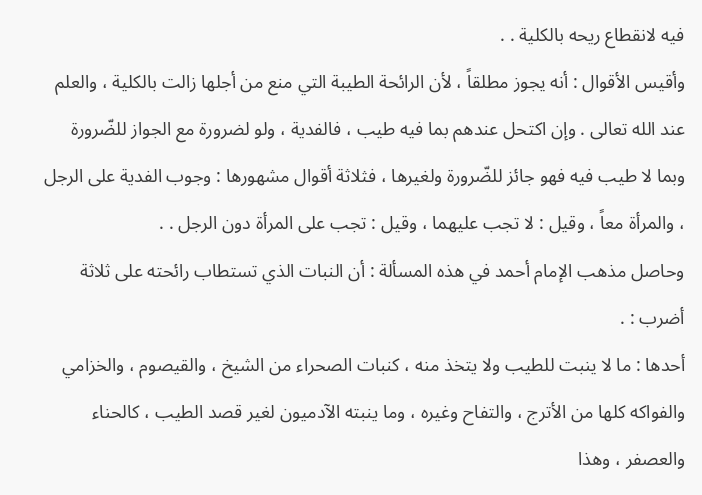فيه لانقطاع ريحه بالكلية . .
وأقيس الأقوال : أنه يجوز مطلقاً ، لأن الرائحة الطيبة التي منع من أجلها زالت بالكلية ، والعلم عند الله تعالى . وإن اكتحل عندهم بما فيه طيب ، فالفدية ، ولو لضرورة مع الجواز للضّرورة وبما لا طيب فيه فهو جائز للضّرورة ولغيرها ، فثلاثة أقوال مشهورها : وجوب الفدية على الرجل ، والمرأة معاً ، وقيل : لا تجب عليهما ، وقيل : تجب على المرأة دون الرجل . .
وحاصل مذهب الإمام أحمد في هذه المسألة : أن النبات الذي تستطاب رائحته على ثلاثة أضرب : .
أحدها : ما لا ينبت للطيب ولا يتخذ منه ، كنبات الصحراء من الشيخ ، والقيصوم ، والخزامي والفواكه كلها من الأترج ، والتفاح وغيره ، وما ينبته الآدميون لغير قصد الطيب ، كالحناء والعصفر ، وهذا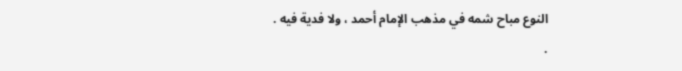النوع مباح شمه في مذهب الإمام أحمد ، ولا فدية فيه . .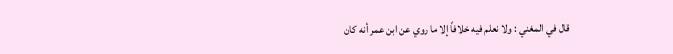قال في المغني : ولا نعلم فيه خلافاً إلا ما روي عن ابن عمر أنه كان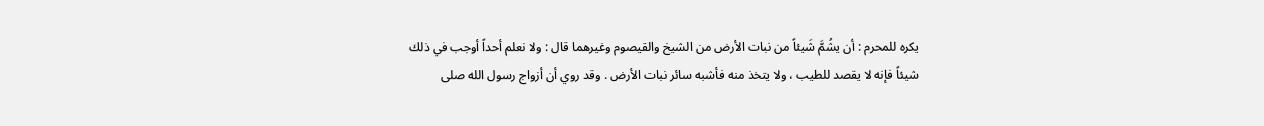يكره للمحرم : أن يشُمَّ شَيئاً من نبات الأرض من الشيخ والقيصوم وغيرهما قال : ولا نعلم أحداً أوجب في ذلك شيئاً فإنه لا يقصد للطيب ، ولا يتخذ منه فأشبه سائر نبات الأرض . وقد روي أن أزواج رسول الله صلى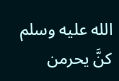الله عليه وسلم كنَّ يحرمن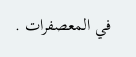في المعصفرات .